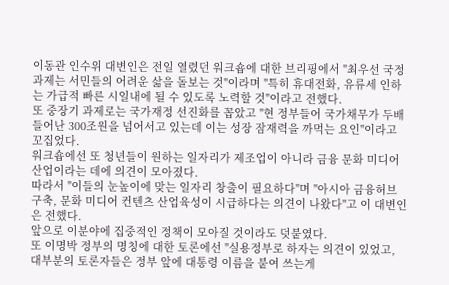이동관 인수위 대변인은 전일 열렸던 워크숍에 대한 브리핑에서 "최우선 국정과제는 서민들의 어려운 삶을 돌보는 것"이라며 "특히 휴대전화, 유류세 인하는 가급적 빠른 시일내에 될 수 있도록 노력할 것"이라고 전했다.
또 중장기 과제로는 국가재정 선진화를 꼽았고 "현 정부들어 국가채무가 두배 들어난 300조원을 넘어서고 있는데 이는 성장 잠재력을 까먹는 요인"이라고 꼬집었다.
워크숍에선 또 청년들이 원하는 일자리가 제조업이 아니라 금융 문화 미디어산업이라는 데에 의견이 모아졌다.
따라서 "이들의 눈높이에 맞는 일자리 창출이 필요하다"며 "아시아 금융허브 구축, 문화 미디어 컨텐츠 산업육성이 시급하다는 의견이 나왔다"고 이 대변인은 전했다.
앞으로 이분야에 집중적인 정책이 모아질 것이라도 덧붙였다.
또 이명박 정부의 명칭에 대한 토론에선 "실용정부로 하자는 의견이 있었고, 대부분의 토론자들은 정부 앞에 대통령 이름을 붙여 쓰는게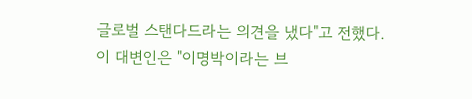글로벌 스탠다드라는 의견을 냈다"고 전했다.
이 대변인은 "이명박이라는 브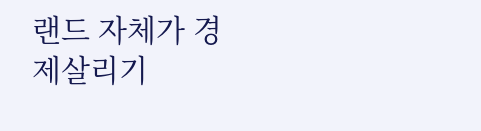랜드 자체가 경제살리기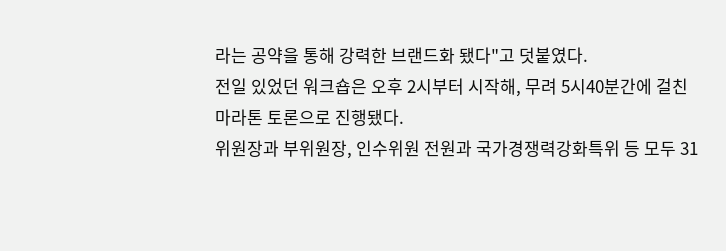라는 공약을 통해 강력한 브랜드화 됐다"고 덧붙였다.
전일 있었던 워크숍은 오후 2시부터 시작해, 무려 5시40분간에 걸친 마라톤 토론으로 진행됐다.
위원장과 부위원장, 인수위원 전원과 국가경쟁력강화특위 등 모두 31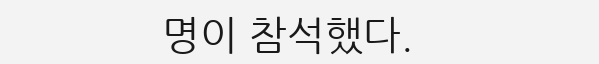명이 참석했다.